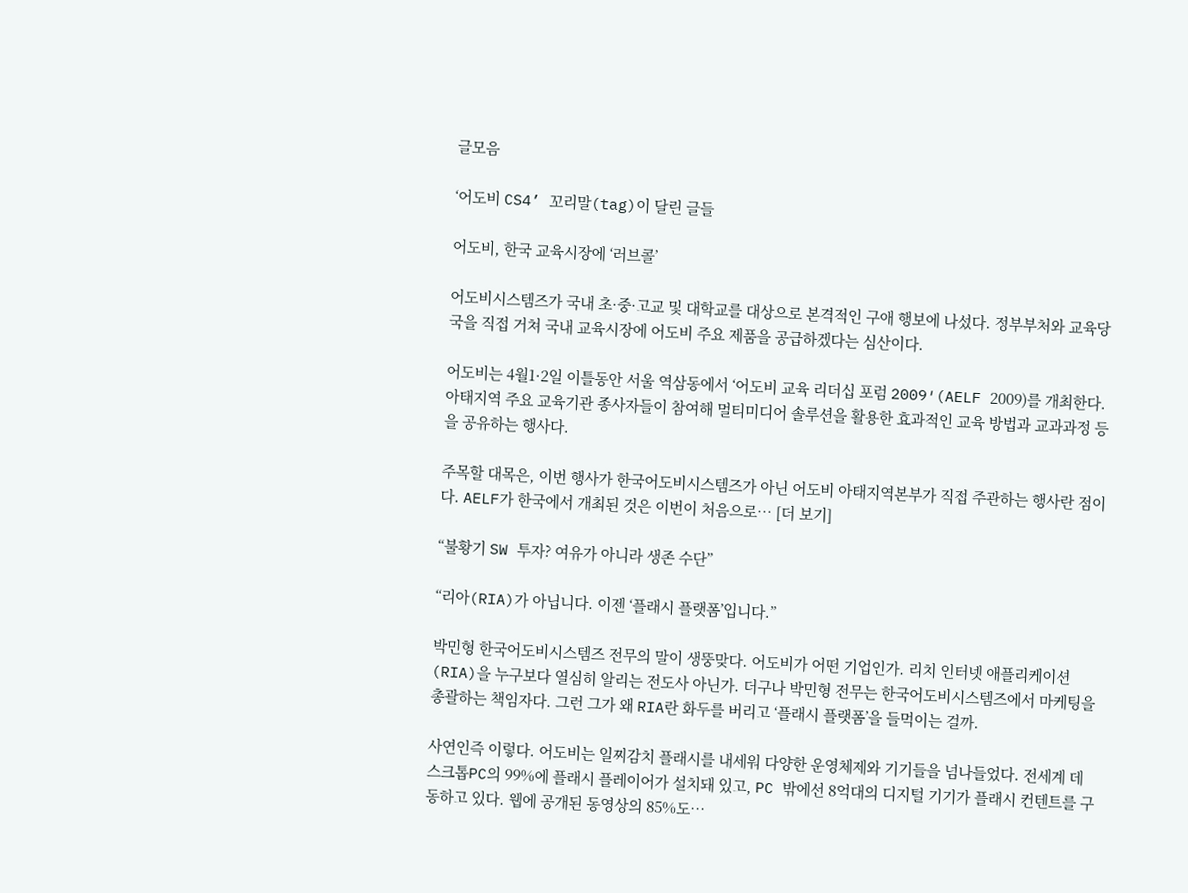글모음

‘어도비 CS4’ 꼬리말(tag)이 달린 글들

어도비, 한국 교육시장에 ‘러브콜’

어도비시스템즈가 국내 초·중·고교 및 대학교를 대상으로 본격적인 구애 행보에 나섰다. 정부부처와 교육당국을 직접 거쳐 국내 교육시장에 어도비 주요 제품을 공급하겠다는 심산이다.

어도비는 4월1·2일 이틀동안 서울 역삼동에서 ‘어도비 교육 리더십 포럼 2009′(AELF 2009)를 개최한다. 아태지역 주요 교육기관 종사자들이 참여해 멀티미디어 솔루션을 활용한 효과적인 교육 방법과 교과과정 등을 공유하는 행사다.

주목할 대목은, 이번 행사가 한국어도비시스템즈가 아닌 어도비 아태지역본부가 직접 주관하는 행사란 점이다. AELF가 한국에서 개최된 것은 이번이 처음으로… [더 보기]

“불황기 SW 투자? 여유가 아니라 생존 수단”

“리아(RIA)가 아닙니다. 이젠 ‘플래시 플랫폼’입니다.”

박민형 한국어도비시스템즈 전무의 말이 생뚱맞다. 어도비가 어떤 기업인가. 리치 인터넷 애플리케이션(RIA)을 누구보다 열심히 알리는 전도사 아닌가. 더구나 박민형 전무는 한국어도비시스템즈에서 마케팅을 총괄하는 책임자다. 그런 그가 왜 RIA란 화두를 버리고 ‘플래시 플랫폼’을 들먹이는 걸까.

사연인즉 이렇다. 어도비는 일찌감치 플래시를 내세워 다양한 운영체제와 기기들을 넘나들었다. 전세계 데스크톱PC의 99%에 플래시 플레이어가 설치돼 있고, PC 밖에선 8억대의 디지털 기기가 플래시 컨텐트를 구동하고 있다. 웹에 공개된 동영상의 85%도…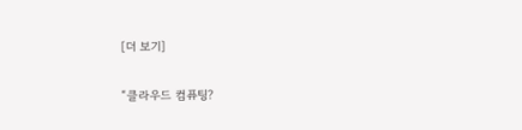[더 보기]

“클라우드 컴퓨팅?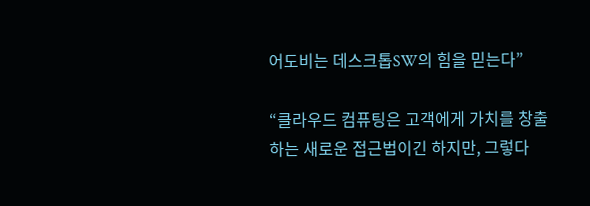어도비는 데스크톱SW의 힘을 믿는다”

“클라우드 컴퓨팅은 고객에게 가치를 창출하는 새로운 접근법이긴 하지만, 그렇다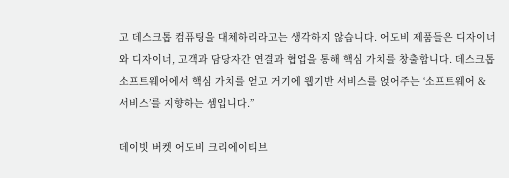고 데스크톱 컴퓨팅을 대체하리라고는 생각하지 않습니다. 어도비 제품들은 디자이너와 디자이너, 고객과 담당자간 연결과 협업을 통해 핵심 가치를 창출합니다. 데스크톱 소프트웨어에서 핵심 가치를 얻고 거기에 웹기반 서비스를 얹어주는 ‘소프트웨어 & 서비스’를 지향하는 셈입니다.”

데이빗 버켓 어도비 크리에이티브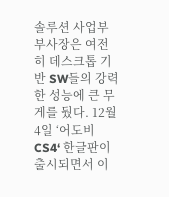솔루션 사업부 부사장은 여전히 데스크톱 기반 SW들의 강력한 성능에 큰 무게를 뒀다. 12월4일 ‘어도비 CS4‘ 한글판이 출시되면서 이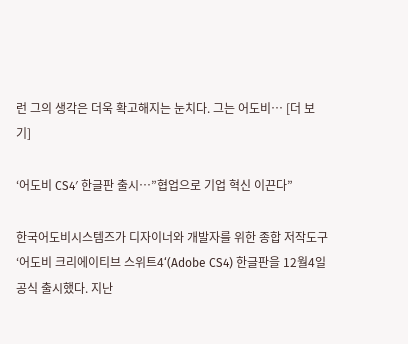런 그의 생각은 더욱 확고해지는 눈치다. 그는 어도비… [더 보기]

‘어도비 CS4′ 한글판 출시…”협업으로 기업 혁신 이끈다”

한국어도비시스템즈가 디자이너와 개발자를 위한 종합 저작도구 ‘어도비 크리에이티브 스위트4‘(Adobe CS4) 한글판을 12월4일 공식 출시했다. 지난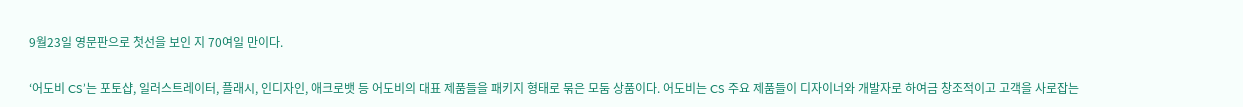9월23일 영문판으로 첫선을 보인 지 70여일 만이다.

‘어도비 CS’는 포토샵, 일러스트레이터, 플래시, 인디자인, 애크로뱃 등 어도비의 대표 제품들을 패키지 형태로 묶은 모둠 상품이다. 어도비는 CS 주요 제품들이 디자이너와 개발자로 하여금 창조적이고 고객을 사로잡는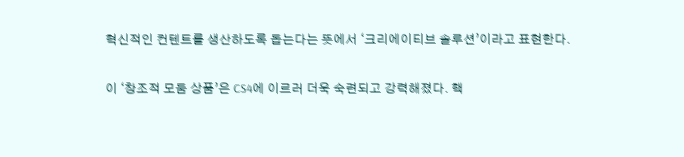혁신적인 컨텐트를 생산하도록 돕는다는 뜻에서 ‘크리에이티브 솔루션’이라고 표현한다.

이 ‘창조적 모둠 상품’은 CS4에 이르러 더욱 숙련되고 강력해졌다. 핵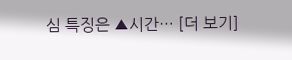심 특징은 ▲시간… [더 보기]